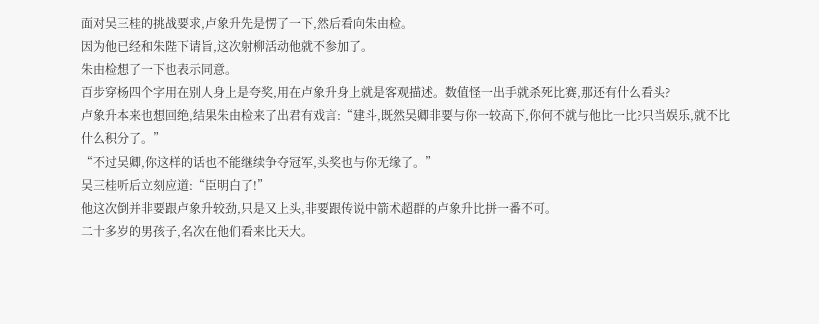面对吴三桂的挑战要求,卢象升先是愣了一下,然后看向朱由检。
因为他已经和朱陛下请旨,这次射柳活动他就不参加了。
朱由检想了一下也表示同意。
百步穿杨四个字用在别人身上是夸奖,用在卢象升身上就是客观描述。数值怪一出手就杀死比赛,那还有什么看头?
卢象升本来也想回绝,结果朱由检来了出君有戏言:“建斗,既然吴卿非要与你一较高下,你何不就与他比一比?只当娱乐,就不比什么积分了。”
“不过吴卿,你这样的话也不能继续争夺冠军,头奖也与你无缘了。”
吴三桂听后立刻应道:“臣明白了!”
他这次倒并非要跟卢象升较劲,只是又上头,非要跟传说中箭术超群的卢象升比拼一番不可。
二十多岁的男孩子,名次在他们看来比天大。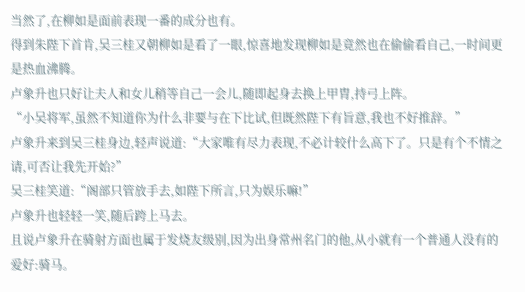当然了,在柳如是面前表现一番的成分也有。
得到朱陛下首肯,吴三桂又朝柳如是看了一眼,惊喜地发现柳如是竟然也在偷偷看自己,一时间更是热血沸腾。
卢象升也只好让夫人和女儿稍等自己一会儿,随即起身去换上甲胄,持弓上阵。
“小吴将军,虽然不知道你为什么非要与在下比试,但既然陛下有旨意,我也不好推辞。”
卢象升来到吴三桂身边,轻声说道:“大家唯有尽力表现,不必计较什么高下了。只是有个不情之请,可否让我先开始?”
吴三桂笑道:“阁部只管放手去,如陛下所言,只为娱乐嘛!”
卢象升也轻轻一笑,随后跨上马去。
且说卢象升在骑射方面也属于发烧友级别,因为出身常州名门的他,从小就有一个普通人没有的爱好:骑马。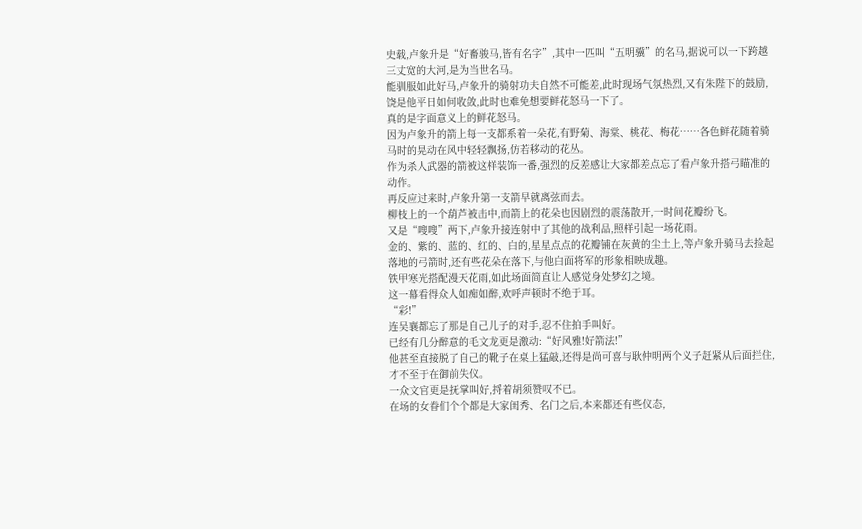史载,卢象升是“好畜骏马,皆有名字”,其中一匹叫“五明骥”的名马,据说可以一下跨越三丈宽的大河,是为当世名马。
能驯服如此好马,卢象升的骑射功夫自然不可能差,此时现场气氛热烈,又有朱陛下的鼓励,饶是他平日如何收敛,此时也难免想要鲜花怒马一下了。
真的是字面意义上的鲜花怒马。
因为卢象升的箭上每一支都系着一朵花,有野菊、海棠、桃花、梅花……各色鲜花随着骑马时的晃动在风中轻轻飘扬,仿若移动的花丛。
作为杀人武器的箭被这样装饰一番,强烈的反差感让大家都差点忘了看卢象升搭弓瞄准的动作。
再反应过来时,卢象升第一支箭早就离弦而去。
柳枝上的一个葫芦被击中,而箭上的花朵也因剧烈的震荡散开,一时间花瓣纷飞。
又是“嗖嗖”两下,卢象升接连射中了其他的战利品,照样引起一场花雨。
金的、紫的、蓝的、红的、白的,星星点点的花瓣铺在灰黄的尘土上,等卢象升骑马去捡起落地的弓箭时,还有些花朵在落下,与他白面将军的形象相映成趣。
铁甲寒光搭配漫天花雨,如此场面简直让人感觉身处梦幻之境。
这一幕看得众人如痴如醉,欢呼声顿时不绝于耳。
“彩!”
连吴襄都忘了那是自己儿子的对手,忍不住拍手叫好。
已经有几分醉意的毛文龙更是激动:“好风雅!好箭法!”
他甚至直接脱了自己的靴子在桌上猛敲,还得是尚可喜与耿仲明两个义子赶紧从后面拦住,才不至于在御前失仪。
一众文官更是抚掌叫好,捋着胡须赞叹不已。
在场的女眷们个个都是大家闺秀、名门之后,本来都还有些仪态,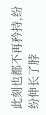此刻也都不再矜持,纷纷伸长了脖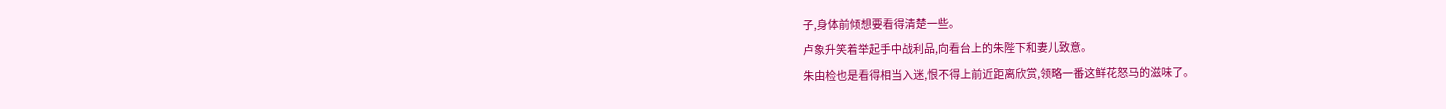子,身体前倾想要看得清楚一些。
卢象升笑着举起手中战利品,向看台上的朱陛下和妻儿致意。
朱由检也是看得相当入迷,恨不得上前近距离欣赏,领略一番这鲜花怒马的滋味了。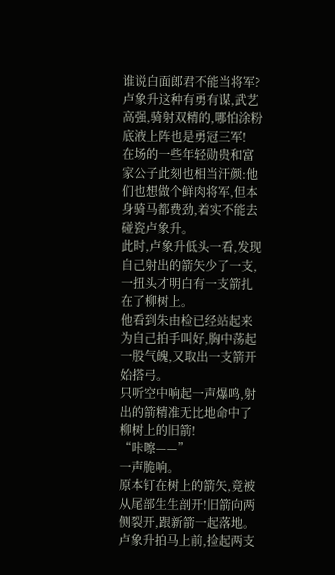谁说白面郎君不能当将军?
卢象升这种有勇有谋,武艺高强,骑射双精的,哪怕涂粉底液上阵也是勇冠三军!
在场的一些年轻勋贵和富家公子此刻也相当汗颜:他们也想做个鲜肉将军,但本身骑马都费劲,着实不能去碰瓷卢象升。
此时,卢象升低头一看,发现自己射出的箭矢少了一支,一扭头才明白有一支箭扎在了柳树上。
他看到朱由检已经站起来为自己拍手叫好,胸中荡起一股气魄,又取出一支箭开始搭弓。
只听空中响起一声爆鸣,射出的箭精准无比地命中了柳树上的旧箭!
“咔嚓——”
一声脆响。
原本钉在树上的箭矢,竟被从尾部生生剖开!旧箭向两侧裂开,跟新箭一起落地。
卢象升拍马上前,捡起两支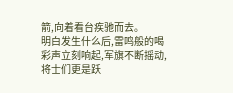箭,向着看台疾驰而去。
明白发生什么后,雷鸣般的喝彩声立刻响起,军旗不断摇动,将士们更是跃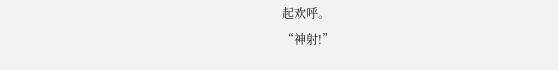起欢呼。
“神射!”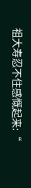祖大寿忍不住感慨起来:“